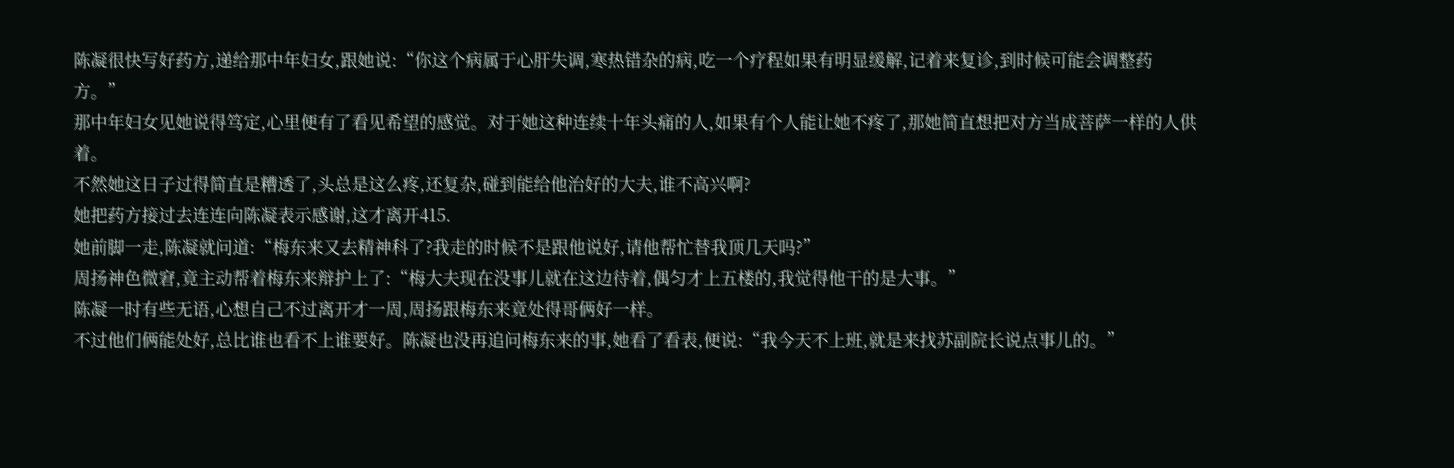陈凝很快写好药方,递给那中年妇女,跟她说:“你这个病属于心肝失调,寒热错杂的病,吃一个疗程如果有明显缓解,记着来复诊,到时候可能会调整药方。”
那中年妇女见她说得笃定,心里便有了看见希望的感觉。对于她这种连续十年头痛的人,如果有个人能让她不疼了,那她简直想把对方当成菩萨一样的人供着。
不然她这日子过得简直是糟透了,头总是这么疼,还复杂,碰到能给他治好的大夫,谁不高兴啊?
她把药方接过去连连向陈凝表示感谢,这才离开415.
她前脚一走,陈凝就问道:“梅东来又去精神科了?我走的时候不是跟他说好,请他帮忙替我顶几天吗?”
周扬神色微窘,竟主动帮着梅东来辩护上了:“梅大夫现在没事儿就在这边待着,偶匀才上五楼的,我觉得他干的是大事。”
陈凝一时有些无语,心想自己不过离开才一周,周扬跟梅东来竟处得哥俩好一样。
不过他们俩能处好,总比谁也看不上谁要好。陈凝也没再追问梅东来的事,她看了看表,便说:“我今天不上班,就是来找苏副院长说点事儿的。”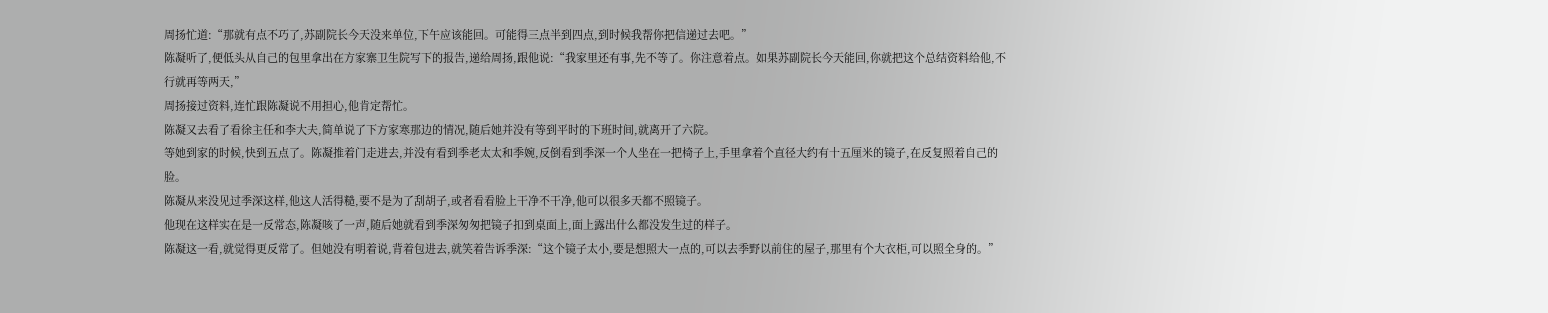周扬忙道:“那就有点不巧了,苏副院长今天没来单位,下午应该能回。可能得三点半到四点,到时候我帮你把信递过去吧。”
陈凝听了,便低头从自己的包里拿出在方家寨卫生院写下的报告,递给周扬,跟他说:“我家里还有事,先不等了。你注意着点。如果苏副院长今天能回,你就把这个总结资料给他,不行就再等两天,”
周扬接过资料,连忙跟陈凝说不用担心,他肯定帮忙。
陈凝又去看了看徐主任和李大夫,简单说了下方家寒那边的情况,随后她并没有等到平时的下班时间,就离开了六院。
等她到家的时候,快到五点了。陈凝推着门走进去,并没有看到季老太太和季婉,反倒看到季深一个人坐在一把椅子上,手里拿着个直径大约有十五厘米的镜子,在反复照着自己的脸。
陈凝从来没见过季深这样,他这人活得糙,要不是为了刮胡子,或者看看脸上干净不干净,他可以很多天都不照镜子。
他现在这样实在是一反常态,陈凝咳了一声,随后她就看到季深匆匆把镜子扣到桌面上,面上露出什么都没发生过的样子。
陈凝这一看,就觉得更反常了。但她没有明着说,背着包进去,就笑着告诉季深:“这个镜子太小,要是想照大一点的,可以去季野以前住的屋子,那里有个大衣柜,可以照全身的。”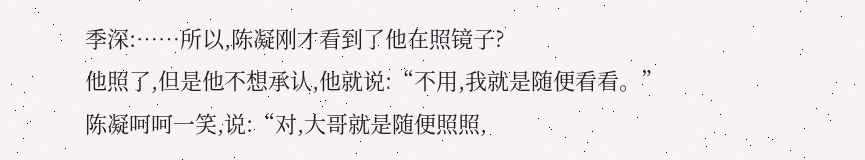季深:……所以,陈凝刚才看到了他在照镜子?
他照了,但是他不想承认,他就说:“不用,我就是随便看看。”
陈凝呵呵一笑,说:“对,大哥就是随便照照,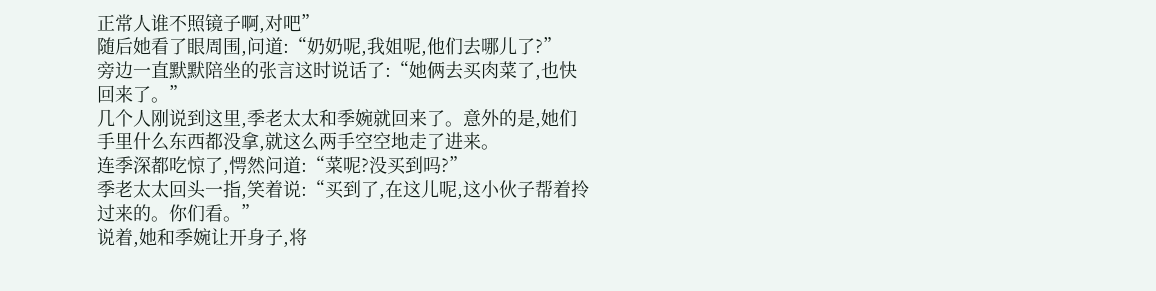正常人谁不照镜子啊,对吧”
随后她看了眼周围,问道:“奶奶呢,我姐呢,他们去哪儿了?”
旁边一直默默陪坐的张言这时说话了:“她俩去买肉菜了,也快回来了。”
几个人刚说到这里,季老太太和季婉就回来了。意外的是,她们手里什么东西都没拿,就这么两手空空地走了进来。
连季深都吃惊了,愕然问道:“菜呢?没买到吗?”
季老太太回头一指,笑着说:“买到了,在这儿呢,这小伙子帮着拎过来的。你们看。”
说着,她和季婉让开身子,将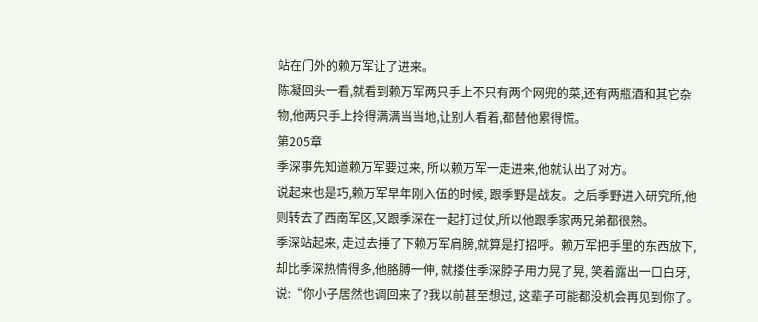站在门外的赖万军让了进来。
陈凝回头一看,就看到赖万军两只手上不只有两个网兜的菜,还有两瓶酒和其它杂物,他两只手上拎得满满当当地,让别人看着,都替他累得慌。
第205章
季深事先知道赖万军要过来, 所以赖万军一走进来,他就认出了对方。
说起来也是巧,赖万军早年刚入伍的时候, 跟季野是战友。之后季野进入研究所,他则转去了西南军区,又跟季深在一起打过仗,所以他跟季家两兄弟都很熟。
季深站起来, 走过去捶了下赖万军肩膀,就算是打招呼。赖万军把手里的东西放下, 却比季深热情得多,他胳膊一伸, 就搂住季深脖子用力晃了晃, 笑着露出一口白牙, 说:“你小子居然也调回来了?我以前甚至想过, 这辈子可能都没机会再见到你了。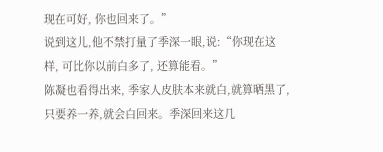现在可好, 你也回来了。”
说到这儿,他不禁打量了季深一眼,说:“你现在这样, 可比你以前白多了, 还算能看。”
陈凝也看得出来, 季家人皮肤本来就白,就算晒黑了, 只要养一养,就会白回来。季深回来这几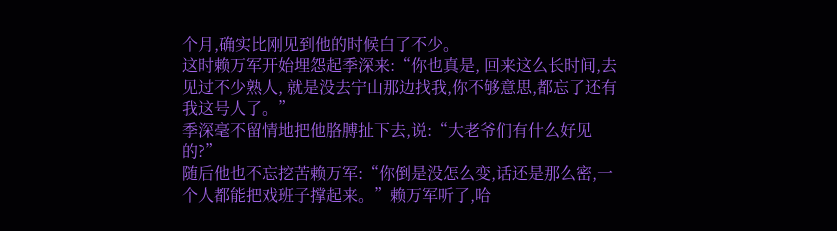个月,确实比刚见到他的时候白了不少。
这时赖万军开始埋怨起季深来:“你也真是, 回来这么长时间,去见过不少熟人, 就是没去宁山那边找我,你不够意思,都忘了还有我这号人了。”
季深毫不留情地把他胳膊扯下去,说:“大老爷们有什么好见的?”
随后他也不忘挖苦赖万军:“你倒是没怎么变,话还是那么密,一个人都能把戏班子撑起来。”赖万军听了,哈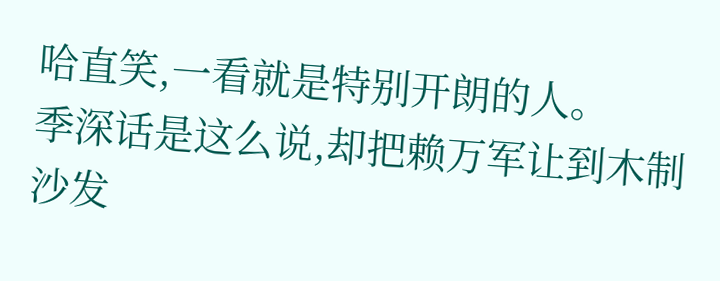哈直笑,一看就是特别开朗的人。
季深话是这么说,却把赖万军让到木制沙发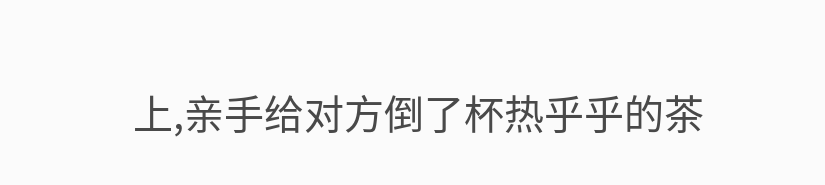上,亲手给对方倒了杯热乎乎的茶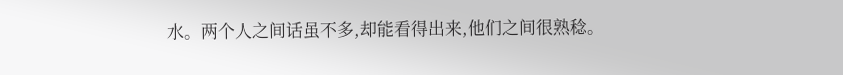水。两个人之间话虽不多,却能看得出来,他们之间很熟稔。